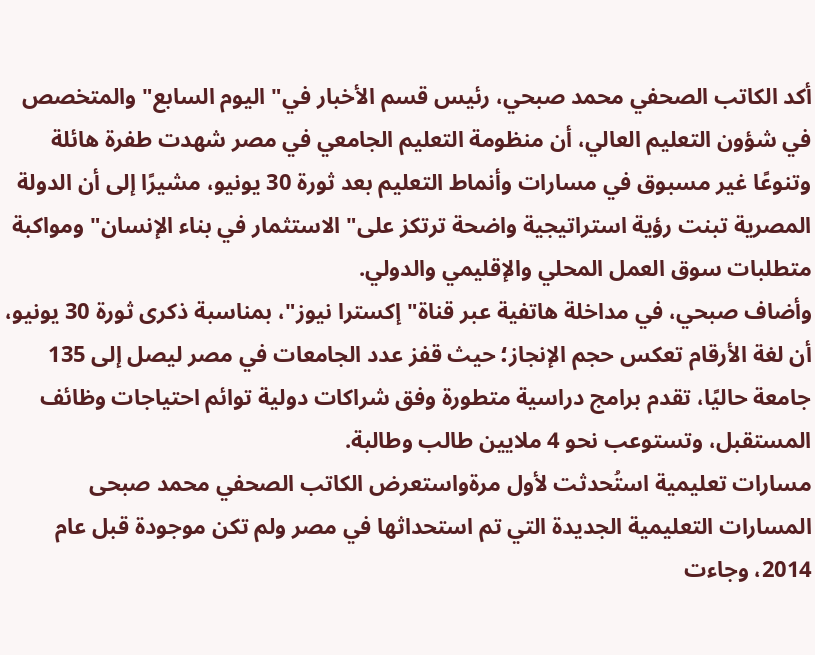أكد الكاتب الصحفي محمد صبحي، رئيس قسم الأخبار في" اليوم السابع" والمتخصص في شؤون التعليم العالي، أن منظومة التعليم الجامعي في مصر شهدت طفرة هائلة وتنوعًا غير مسبوق في مسارات وأنماط التعليم بعد ثورة 30 يونيو، مشيرًا إلى أن الدولة المصرية تبنت رؤية استراتيجية واضحة ترتكز على" الاستثمار في بناء الإنسان" ومواكبة متطلبات سوق العمل المحلي والإقليمي والدولي.
وأضاف صبحي، في مداخلة هاتفية عبر قناة" إكسترا نيوز"، بمناسبة ذكرى ثورة 30 يونيو، أن لغة الأرقام تعكس حجم الإنجاز؛ حيث قفز عدد الجامعات في مصر ليصل إلى 135 جامعة حاليًا، تقدم برامج دراسية متطورة وفق شراكات دولية توائم احتياجات وظائف المستقبل، وتستوعب نحو 4 ملايين طالب وطالبة.
مسارات تعليمية استُحدثت لأول مرةواستعرض الكاتب الصحفي محمد صبحى المسارات التعليمية الجديدة التي تم استحداثها في مصر ولم تكن موجودة قبل عام 2014، وجاءت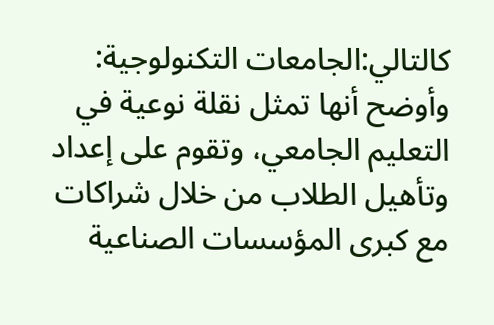كالتالي:الجامعات التكنولوجية: وأوضح أنها تمثل نقلة نوعية في التعليم الجامعي، وتقوم على إعداد وتأهيل الطلاب من خلال شراكات مع كبرى المؤسسات الصناعية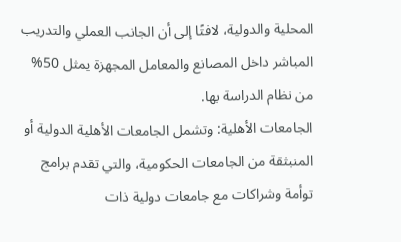المحلية والدولية، لافتًا إلى أن الجانب العملي والتدريب المباشر داخل المصانع والمعامل المجهزة يمثل 50% من نظام الدراسة بها.
الجامعات الأهلية: وتشمل الجامعات الأهلية الدولية أو المنبثقة من الجامعات الحكومية، والتي تقدم برامج توأمة وشراكات مع جامعات دولية ذات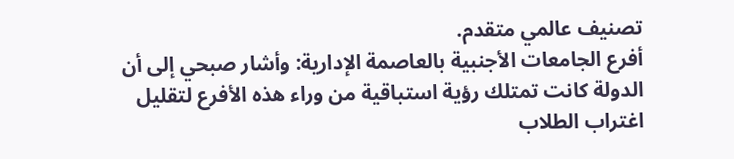تصنيف عالمي متقدم.
أفرع الجامعات الأجنبية بالعاصمة الإدارية: وأشار صبحي إلى أن الدولة كانت تمتلك رؤية استباقية من وراء هذه الأفرع لتقليل اغتراب الطلاب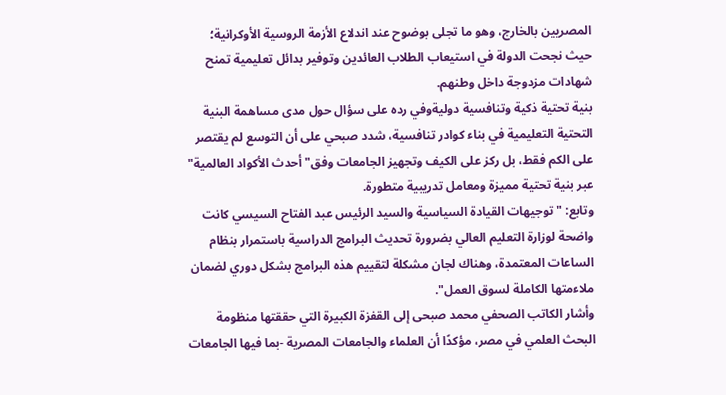المصريين بالخارج، وهو ما تجلى بوضوح عند اندلاع الأزمة الروسية الأوكرانية؛ حيث نجحت الدولة في استيعاب الطلاب العائدين وتوفير بدائل تعليمية تمنح شهادات مزدوجة داخل وطنهم.
بنية تحتية ذكية وتنافسية دوليةوفي رده على سؤال حول مدى مساهمة البنية التحتية التعليمية في بناء كوادر تنافسية، شدد صبحي على أن التوسع لم يقتصر على الكم فقط، بل ركز على الكيف وتجهيز الجامعات وفق" أحدث الأكواد العالمية" عبر بنية تحتية مميزة ومعامل تدريبية متطورة.
وتابع: " توجيهات القيادة السياسية والسيد الرئيس عبد الفتاح السيسي كانت واضحة لوزارة التعليم العالي بضرورة تحديث البرامج الدراسية باستمرار بنظام الساعات المعتمدة، وهناك لجان مشكلة لتقييم هذه البرامج بشكل دوري لضمان ملاءمتها الكاملة لسوق العمل".
وأشار الكاتب الصحفي محمد صبحى إلى القفزة الكبيرة التي حققتها منظومة البحث العلمي في مصر، مؤكدًا أن العلماء والجامعات المصرية -بما فيها الجامعات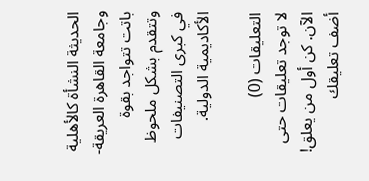الحديثة النشأة كالأهلية وجامعة القاهرة العريقة- باتت تتواجد بقوة وتتقدم بشكل ملحوظ في كبرى التصنيفات الأكاديمية الدولية.

التعليقات (0)
لا توجد تعليقات حتى الآن. كن أول من يعلق!
أضف تعليقك